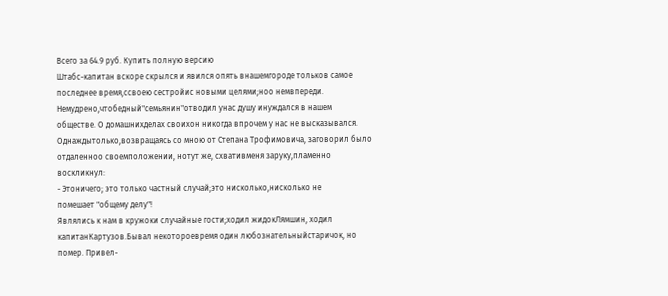Всего за 64.9 руб. Купить полную версию
Штабс-капитан вскоре скрылся и явился опять внашемгороде тольков самое
последнее время,ссвоею сестройис новыми целями;ноо немвпереди.
Немудрено,чтобедный"семьянин"отводил унас душу инуждался в нашем
обществе. О домашнихделах своихон никогда впрочем у нас не высказывался.
Однаждытолько,возвращаясь со мною от Степана Трофимовича, заговорил было
отдаленноо своемположении, нотут же, схвативменя заруку,пламенно
воскликнул:
- Этоничего; это только частный случай;это нисколько,нисколько не
помешает "общему делу"!
Являлись к нам в кружоки случайные гости;ходил жидокЛямшин, ходил
капитанКартузов.Бывал некотороевремя один любознательныйстаричок, но
помер. Привел-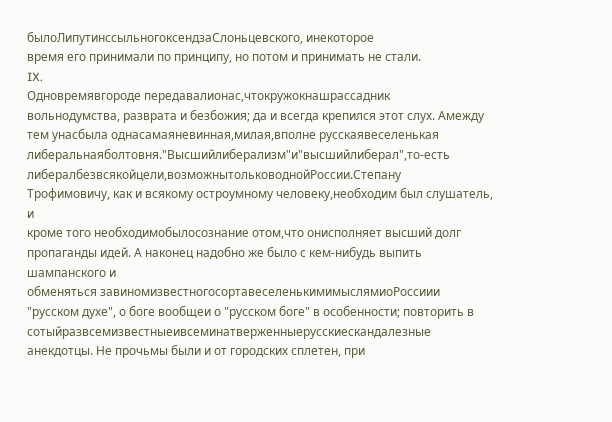былоЛипутинссыльногоксендзаСлоньцевского, инекоторое
время его принимали по принципу, но потом и принимать не стали.
IX.
Одновремявгороде передавалионас,чтокружокнашрассадник
вольнодумства, разврата и безбожия; да и всегда крепился этот слух. Амежду
тем унасбыла однасамаяневинная,милая,вполне русскаявеселенькая
либеральнаяболтовня."Высшийлиберализм"и"высшийлиберал",то-есть
либералбезвсякойцели,возможнытольководнойРоссии.Степану
Трофимовичу, как и всякому остроумному человеку,необходим был слушатель, и
кроме того необходимобылосознание отом,что онисполняет высший долг
пропаганды идей. А наконец надобно же было с кем-нибудь выпить шампанского и
обменяться завиномизвестногосортавеселенькимимыслямиоРоссиии
"русском духе", о боге вообщеи о "русском боге" в особенности; повторить в
сотыйразвсемизвестныеивсеминатверженныерусскиескандалезные
анекдотцы. Не прочьмы были и от городских сплетен, при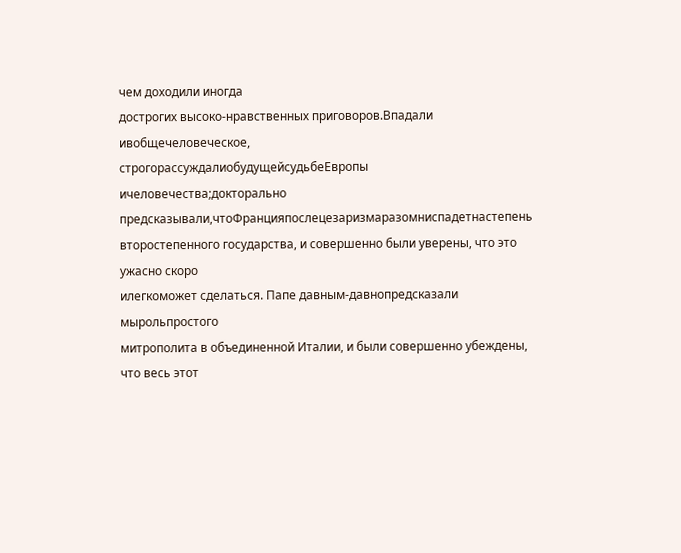чем доходили иногда
дострогих высоко-нравственных приговоров.Впадали ивобщечеловеческое,
строгорассуждалиобудущейсудьбеЕвропы ичеловечества;докторально
предсказывали,чтоФранцияпослецезаризмаразомниспадетнастепень
второстепенного государства, и совершенно были уверены, что это ужасно скоро
илегкоможет сделаться. Папе давным-давнопредсказали мырольпростого
митрополита в объединенной Италии, и были совершенно убеждены, что весь этот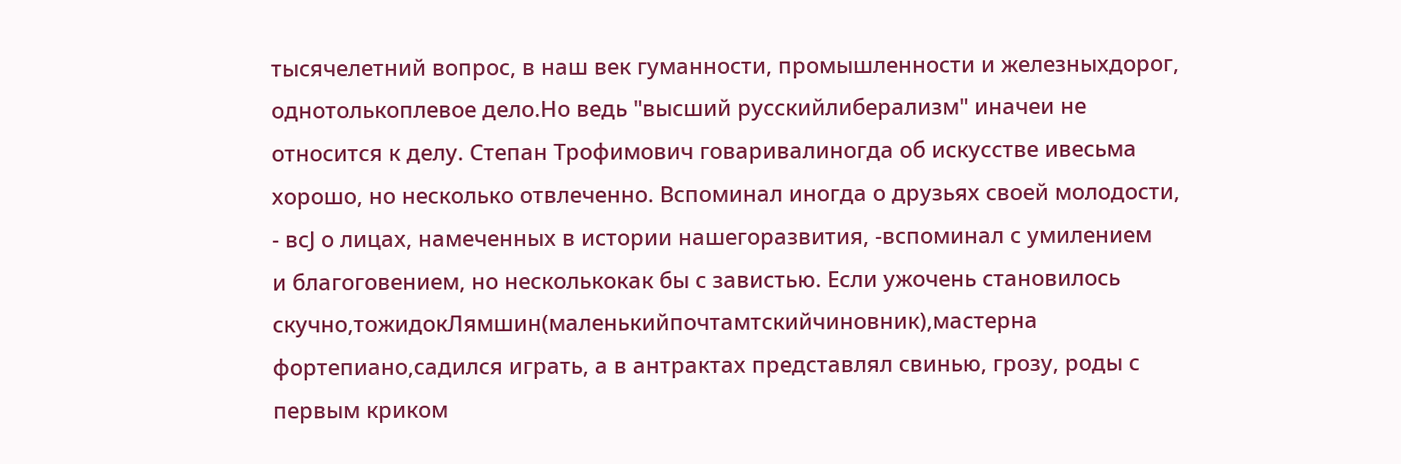тысячелетний вопрос, в наш век гуманности, промышленности и железныхдорог,
однотолькоплевое дело.Но ведь "высший русскийлиберализм" иначеи не
относится к делу. Степан Трофимович говаривалиногда об искусстве ивесьма
хорошо, но несколько отвлеченно. Вспоминал иногда о друзьях своей молодости,
- всЈ о лицах, намеченных в истории нашегоразвития, -вспоминал с умилением
и благоговением, но несколькокак бы с завистью. Если ужочень становилось
скучно,тожидокЛямшин(маленькийпочтамтскийчиновник),мастерна
фортепиано,садился играть, а в антрактах представлял свинью, грозу, роды с
первым криком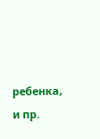ребенка, и пр.